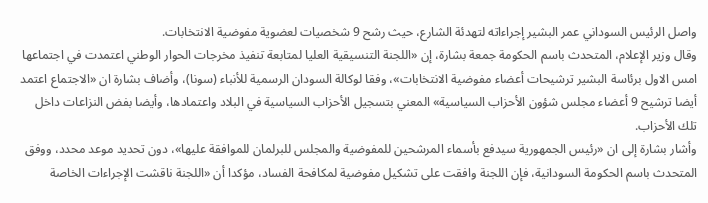واصل الرئيس السوداني عمر البشير إجراءاته لتهدئة الشارع، حيث رشح 9 شخصيات لعضوية مفوضية الانتخابات.
وقال وزير الإعلام، المتحدث باسم الحكومة جمعة بشارة، إن «اللجنة التنسيقية العليا لمتابعة تنفيذ مخرجات الحوار الوطني اعتمدت في اجتماعها امس الاول برئاسة البشير ترشيحات أعضاء مفوضية الانتخابات»، وفقا لوكالة السودان الرسمية للأنباء (سونا)، وأضاف بشارة ان «الاجتماع اعتمد أيضا ترشيح 9 أعضاء مجلس شؤون الأحزاب السياسية» المعني بتسجيل الأحزاب السياسية في البلاد واعتمادها، وأيضا بفض النزاعات داخل تلك الأحزاب.
وأشار بشارة إلى ان «رئيس الجمهورية سيدفع بأسماء المرشحين للمفوضية والمجلس للبرلمان للموافقة عليها»، دون تحديد موعد محدد، ووفق المتحدث باسم الحكومة السودانية، فإن اللجنة وافقت على تشكيل مفوضية لمكافحة الفساد، مؤكدا أن «اللجنة ناقشت الإجراءات الخاصة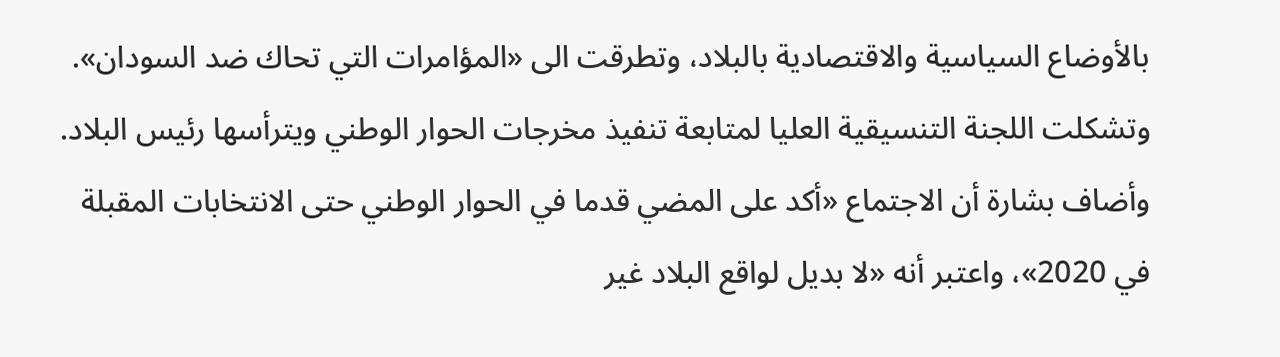بالأوضاع السياسية والاقتصادية بالبلاد، وتطرقت الى «المؤامرات التي تحاك ضد السودان».
وتشكلت اللجنة التنسيقية العليا لمتابعة تنفيذ مخرجات الحوار الوطني ويترأسها رئيس البلاد. وأضاف بشارة أن الاجتماع «أكد على المضي قدما في الحوار الوطني حتى الانتخابات المقبلة في 2020»، واعتبر أنه «لا بديل لواقع البلاد غير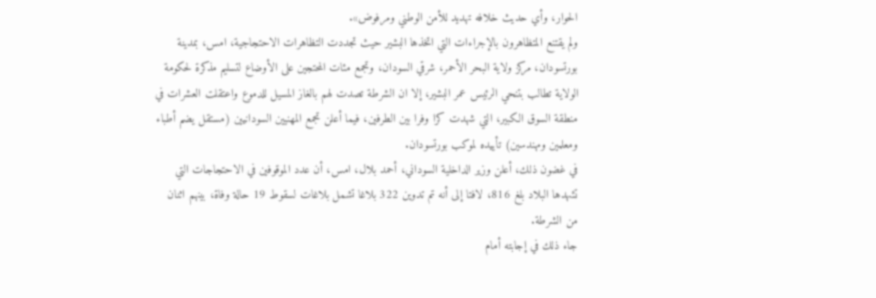الحوار، وأي حديث خلافه تهديد للأمن الوطني ومرفوض».
ولم يقتنع المتظاهرون بالإجراءات التي اتخذها البشير حيث تجددت التظاهرات الاحتجاجية، امس، بمدينة بورتسودان، مركز ولاية البحر الأحمر، شرقي السودان، وتجمع مئات المحتجين على الأوضاع لتسليم مذكرة لحكومة الولاية تطالب بتنحي الرئيس عمر البشير، إلا ان الشرطة تصدت لهم بالغاز المسيل للدموع واعتقلت العشرات في منطقة السوق الكبير، التي شهدت كرا وفرا بين الطرفين، فيما أعلن تجمع المهنيين السودانيين (مستقل يضم أطباء ومعلمين ومهندسين) تأييده لموكب بورتسودان.
في غضون ذلك، أعلن وزير الداخلية السوداني، أحمد بلال، امس، أن عدد الموقوفين في الاحتجاجات التي تشهدها البلاد بلغ 816، لافتا إلى أنه تم تدوين 322 بلاغا تشمل بلاغات لسقوط 19 حالة وفاة، بينهم اثنان من الشرطة.
جاء ذلك في إجابته أمام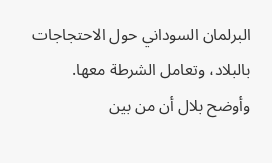البرلمان السوداني حول الاحتجاجات بالبلاد، وتعامل الشرطة معها.
وأوضح بلال أن من بين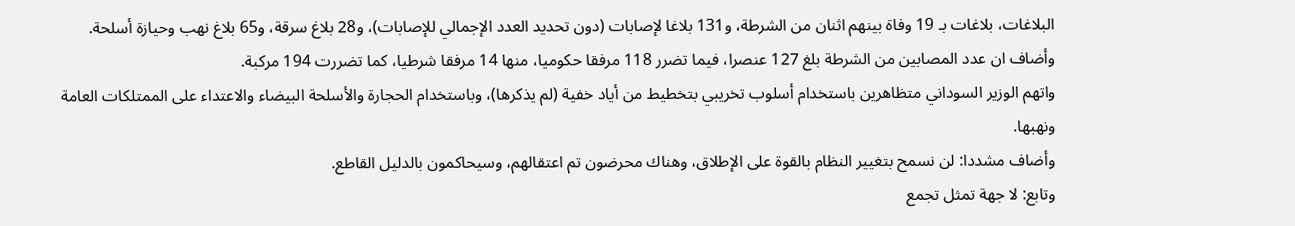البلاغات، بلاغات بـ 19 وفاة بينهم اثنان من الشرطة، و131 بلاغا لإصابات (دون تحديد العدد الإجمالي للإصابات)، و28 بلاغ سرقة، و65 بلاغ نهب وحيازة أسلحة.
وأضاف ان عدد المصابين من الشرطة بلغ 127 عنصرا، فيما تضرر 118 مرفقا حكوميا، منها 14 مرفقا شرطيا، كما تضررت 194 مركبة.
واتهم الوزير السوداني متظاهرين باستخدام أسلوب تخريبي بتخطيط من أياد خفية (لم يذكرها)، وباستخدام الحجارة والأسلحة البيضاء والاعتداء على الممتلكات العامة ونهبها.
وأضاف مشددا: لن نسمح بتغيير النظام بالقوة على الإطلاق، وهناك محرضون تم اعتقالهم، وسيحاكمون بالدليل القاطع.
وتابع: لا جهة تمثل تجمع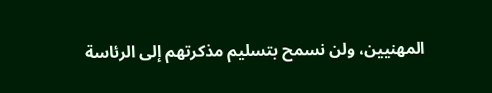المهنيين، ولن نسمح بتسليم مذكرتهم إلى الرئاسة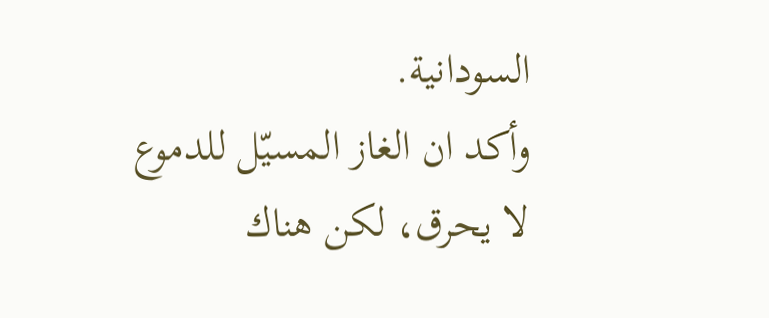السودانية.
وأكد ان الغاز المسيّل للدموع لا يحرق، لكن هناك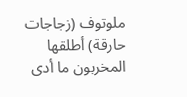ملوتوف (زجاجات حارقة) أطلقها المخربون ما أدى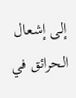إلى إشعال الحرائق في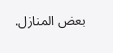بعض المنازل.